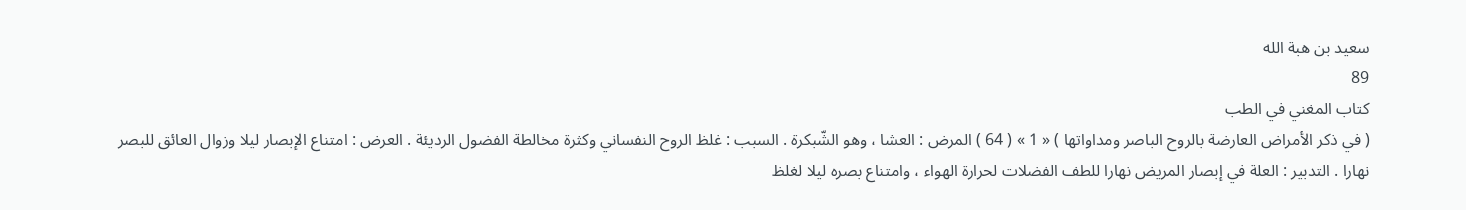سعيد بن هبة الله
89
كتاب المغني في الطب
( في ذكر الأمراض العارضة بالروح الباصر ومداواتها ) « 1 » ( 64 ) المرض : العشا ، وهو الشّبكرة . السبب : غلظ الروح النفساني وكثرة مخالطة الفضول الرديئة . العرض : امتناع الإبصار ليلا وزوال العائق للبصر نهارا . التدبير : العلة في إبصار المريض نهارا للطف الفضلات لحرارة الهواء ، وامتناع بصره ليلا لغلظ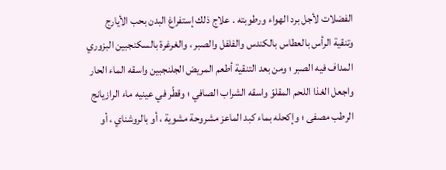الفضلات لأجل برد الهواء ورطوبته . علاج ذلك إستفراغ البدن بحب الأيارج وتنقية الرأس بالعطاس بالكندس والفلفل والصبر ، والغرغرة بالسكنجبين البزوري المداف فيه الصبر ؛ ومن بعد التنقية أطعم المريض الجلنجبين واسقه الماء الحار واجعل الغذا اللحم المقلوّ واسقه الشراب الصافي ؛ وقطّر في عينيه ماء الرازيانج الرطب مصفى ؛ وإكحله بماء كبد الماعز مشروحة مشوية ، أو بالروشناي ، أو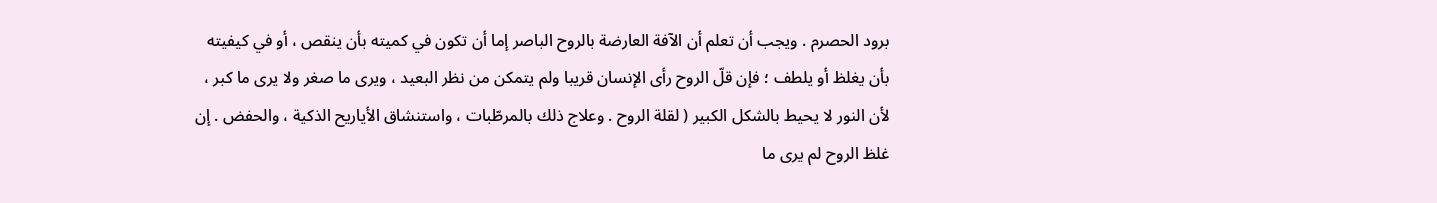برود الحصرم . ويجب أن تعلم أن الآفة العارضة بالروح الباصر إما أن تكون في كميته بأن ينقص ، أو في كيفيته بأن يغلظ أو يلطف ؛ فإن قلّ الروح رأى الإنسان قريبا ولم يتمكن من نظر البعيد ، ويرى ما صغر ولا يرى ما كبر ، لأن النور لا يحيط بالشكل الكبير ( لقلة الروح . وعلاج ذلك بالمرطّبات ، واستنشاق الأياريح الذكية ، والحفض . إن غلظ الروح لم يرى ما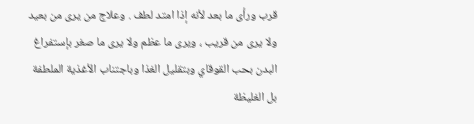قرب ورأى ما بعد لأنه إذا امتد لطف . وعلاج من يرى من بعيد ولا يرى من قريب ، ويرى ما عظم ولا يرى ما صغر بإستفراغ البدن بحب القوقاي وبتقليل الغذا وباجتناب الأغذية الملطفة بل الغليظة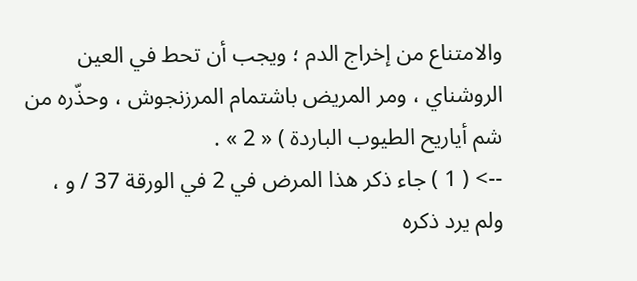والامتناع من إخراج الدم ؛ ويجب أن تحط في العين الروشناي ، ومر المريض باشتمام المرزنجوش ، وحذّره من شم أياريح الطيوب الباردة ) « 2 » .
--> ( 1 ) جاء ذكر هذا المرض في 2 في الورقة 37 / و ، ولم يرد ذكره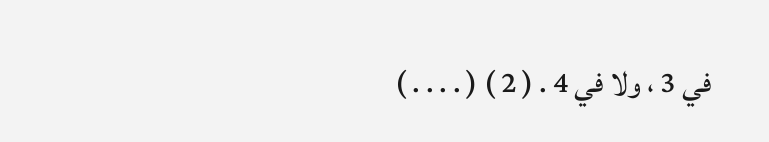في 3 ، ولا في 4 . ( 2 ) ( . . . . )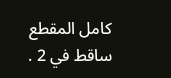كامل المقطع ساقط في 2 .